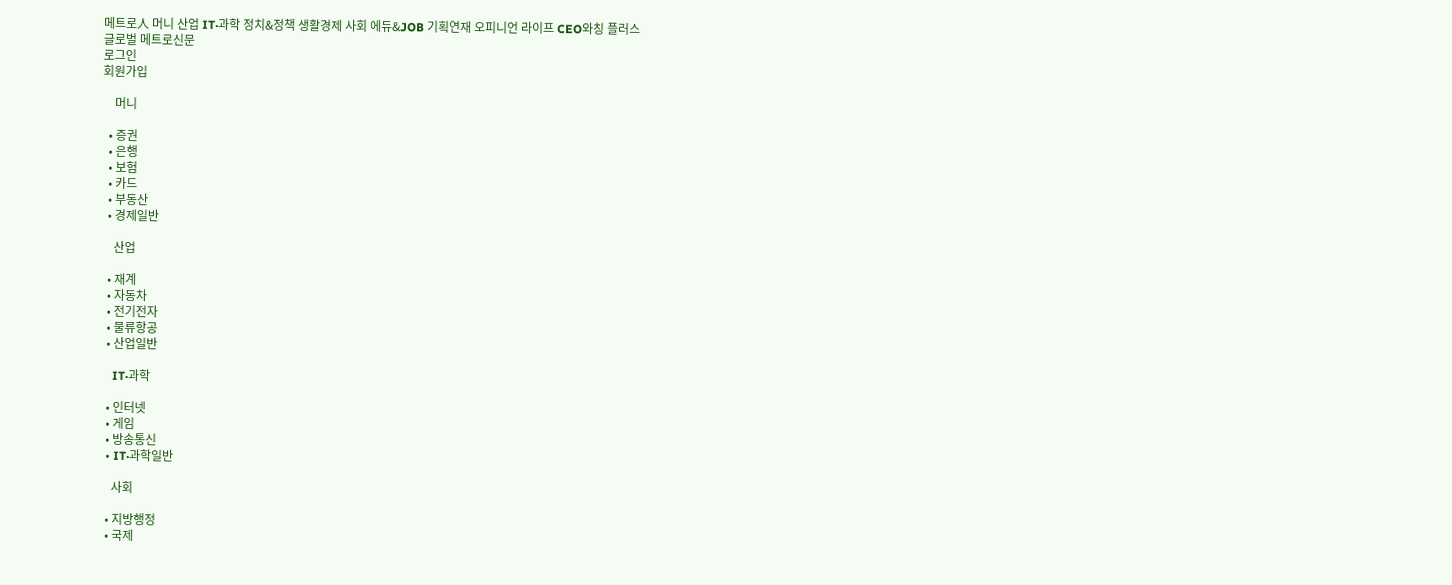메트로人 머니 산업 IT·과학 정치&정책 생활경제 사회 에듀&JOB 기획연재 오피니언 라이프 CEO와칭 플러스
글로벌 메트로신문
로그인
회원가입

    머니

  • 증권
  • 은행
  • 보험
  • 카드
  • 부동산
  • 경제일반

    산업

  • 재계
  • 자동차
  • 전기전자
  • 물류항공
  • 산업일반

    IT·과학

  • 인터넷
  • 게임
  • 방송통신
  • IT·과학일반

    사회

  • 지방행정
  • 국제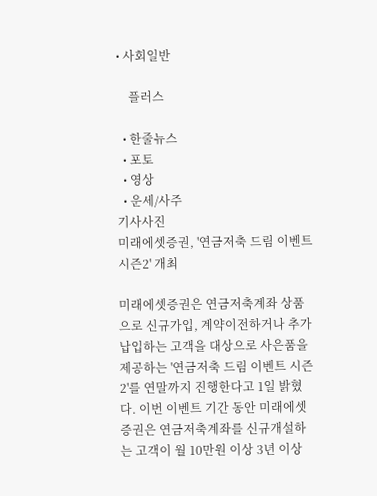• 사회일반

    플러스

  • 한줄뉴스
  • 포토
  • 영상
  • 운세/사주
기사사진
미래에셋증권, '연금저축 드림 이벤트 시즌2' 개최

미래에셋증권은 연금저축계좌 상품으로 신규가입, 계약이전하거나 추가납입하는 고객을 대상으로 사은품을 제공하는 '연금저축 드림 이벤트 시즌2'를 연말까지 진행한다고 1일 밝혔다. 이번 이벤트 기간 동안 미래에셋증권은 연금저축계좌를 신규개설하는 고객이 월 10만원 이상 3년 이상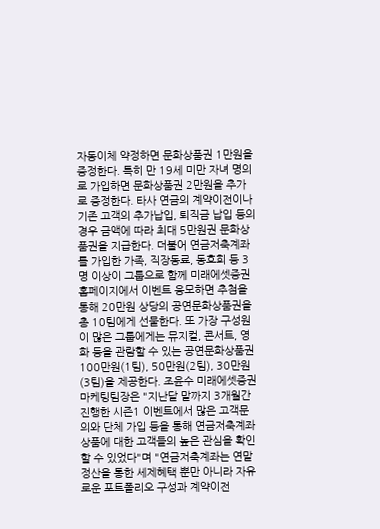자동이체 약정하면 문화상품권 1만원을 증정한다. 특히 만 19세 미만 자녀 명의로 가입하면 문화상품권 2만원을 추가로 증정한다. 타사 연금의 계약이전이나 기존 고객의 추가납입, 퇴직금 납입 등의 경우 금액에 따라 최대 5만원권 문화상품권을 지급한다. 더불어 연금저축계좌를 가입한 가족, 직장동료, 동호회 등 3명 이상이 그룹으로 함께 미래에셋증권 홈페이지에서 이벤트 응모하면 추첨을 통해 20만원 상당의 공연문화상품권을 총 10팀에게 선물한다. 또 가장 구성원이 많은 그룹에게는 뮤지컬, 콘서트, 영화 등을 관람할 수 있는 공연문화상품권 100만원(1팀), 50만원(2팀), 30만원(3팀)을 제공한다. 조윤수 미래에셋증권 마케팅팀장은 "지난달 말까지 3개월간 진행한 시즌1 이벤트에서 많은 고객문의와 단체 가입 등을 통해 연금저축계좌 상품에 대한 고객들의 높은 관심을 확인할 수 있었다"며 "연금저축계좌는 연말정산을 통한 세제혜택 뿐만 아니라 자유로운 포트폴리오 구성과 계약이전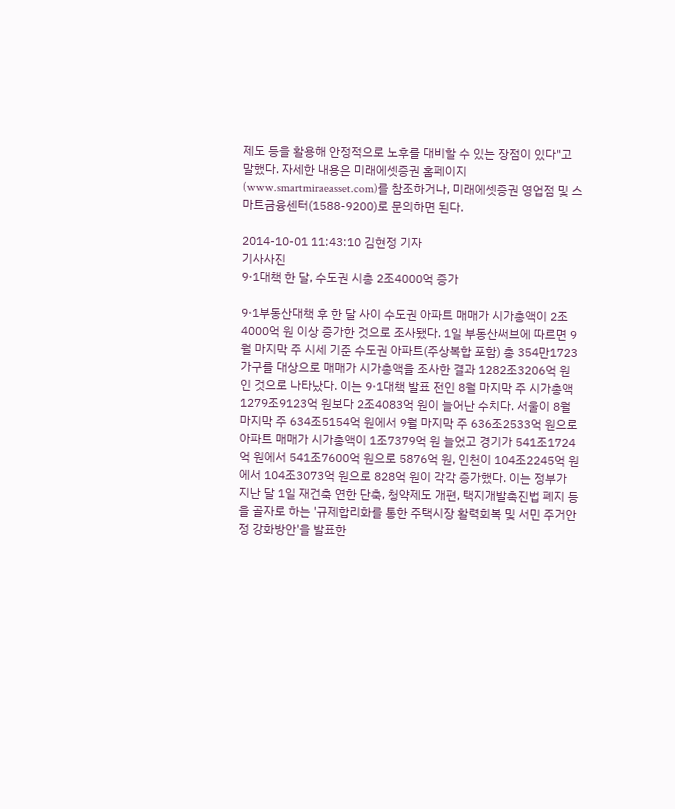제도 등을 활용해 안정적으로 노후를 대비할 수 있는 장점이 있다"고 말했다. 자세한 내용은 미래에셋증권 홈페이지(www.smartmiraeasset.com)를 참조하거나, 미래에셋증권 영업점 및 스마트금융센터(1588-9200)로 문의하면 된다.

2014-10-01 11:43:10 김현정 기자
기사사진
9·1대책 한 달, 수도권 시총 2조4000억 증가

9·1부동산대책 후 한 달 사이 수도권 아파트 매매가 시가총액이 2조4000억 원 이상 증가한 것으로 조사됐다. 1일 부동산써브에 따르면 9월 마지막 주 시세 기준 수도권 아파트(주상복합 포함) 총 354만1723가구를 대상으로 매매가 시가총액을 조사한 결과 1282조3206억 원인 것으로 나타났다. 이는 9·1대책 발표 전인 8월 마지막 주 시가총액 1279조9123억 원보다 2조4083억 원이 늘어난 수치다. 서울이 8월 마지막 주 634조5154억 원에서 9월 마지막 주 636조2533억 원으로 아파트 매매가 시가총액이 1조7379억 원 늘었고 경기가 541조1724억 원에서 541조7600억 원으로 5876억 원, 인천이 104조2245억 원에서 104조3073억 원으로 828억 원이 각각 증가했다. 이는 정부가 지난 달 1일 재건축 연한 단축, 청약제도 개편, 택지개발촉진법 폐지 등을 골자로 하는 '규제합리화를 통한 주택시장 활력회복 및 서민 주거안정 강화방안'을 발표한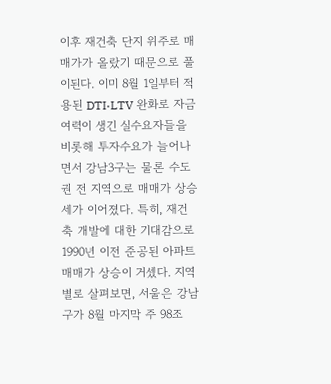이후 재건축 단지 위주로 매매가가 올랐기 때문으로 풀이된다. 이미 8월 1일부터 적용된 DTI·LTV 완화로 자금여력이 생긴 실수요자들을 비롯해 투자수요가 늘어나면서 강남3구는 물론 수도권 전 지역으로 매매가 상승세가 이어졌다. 특히, 재건축 개발에 대한 기대감으로 1990년 이전 준공된 아파트 매매가 상승이 거셌다. 지역별로 살펴보면, 서울은 강남구가 8월 마지막 주 98조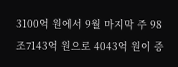3100억 원에서 9월 마지막 주 98조7143억 원으로 4043억 원이 증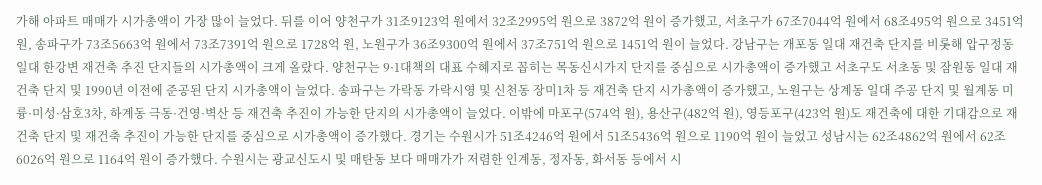가해 아파트 매매가 시가총액이 가장 많이 늘었다. 뒤를 이어 양천구가 31조9123억 원에서 32조2995억 원으로 3872억 원이 증가했고, 서초구가 67조7044억 원에서 68조495억 원으로 3451억 원, 송파구가 73조5663억 원에서 73조7391억 원으로 1728억 원, 노원구가 36조9300억 원에서 37조751억 원으로 1451억 원이 늘었다. 강남구는 개포동 일대 재건축 단지를 비롯해 압구정동 일대 한강변 재건축 추진 단지들의 시가총액이 크게 올랐다. 양천구는 9·1대책의 대표 수혜지로 꼽히는 목동신시가지 단지를 중심으로 시가총액이 증가했고 서초구도 서초동 및 잠원동 일대 재건축 단지 및 1990년 이전에 준공된 단지 시가총액이 늘었다. 송파구는 가락동 가락시영 및 신천동 장미1차 등 재건축 단지 시가총액이 증가했고, 노원구는 상계동 일대 주공 단지 및 월계동 미륭·미성·삼호3차, 하계동 극동·건영·벽산 등 재건축 추진이 가능한 단지의 시가총액이 늘었다. 이밖에 마포구(574억 원), 용산구(482억 원), 영등포구(423억 원)도 재건축에 대한 기대감으로 재건축 단지 및 재건축 추진이 가능한 단지를 중심으로 시가총액이 증가했다. 경기는 수원시가 51조4246억 원에서 51조5436억 원으로 1190억 원이 늘었고 성남시는 62조4862억 원에서 62조6026억 원으로 1164억 원이 증가했다. 수원시는 광교신도시 및 매탄동 보다 매매가가 저렴한 인계동, 정자동, 화서동 등에서 시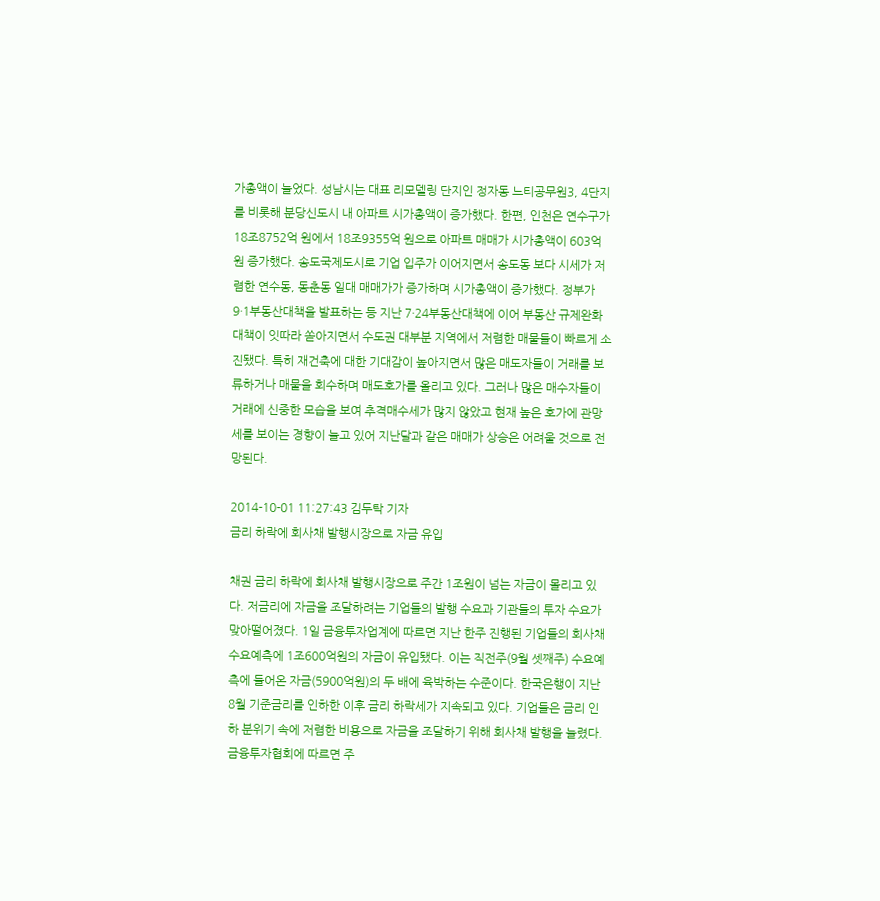가총액이 늘었다. 성남시는 대표 리모델링 단지인 정자동 느티공무원3, 4단지를 비롯해 분당신도시 내 아파트 시가총액이 증가했다. 한편, 인천은 연수구가 18조8752억 원에서 18조9355억 원으로 아파트 매매가 시가총액이 603억 원 증가했다. 송도국제도시로 기업 입주가 이어지면서 송도동 보다 시세가 저렴한 연수동, 동춘동 일대 매매가가 증가하며 시가총액이 증가했다. 정부가 9·1부동산대책을 발표하는 등 지난 7·24부동산대책에 이어 부동산 규제완화 대책이 잇따라 쏟아지면서 수도권 대부분 지역에서 저렴한 매물들이 빠르게 소진됐다. 특히 재건축에 대한 기대감이 높아지면서 많은 매도자들이 거래를 보류하거나 매물을 회수하며 매도호가를 올리고 있다. 그러나 많은 매수자들이 거래에 신중한 모습을 보여 추격매수세가 많지 않았고 현재 높은 호가에 관망세를 보이는 경향이 늘고 있어 지난달과 같은 매매가 상승은 어려울 것으로 전망된다.

2014-10-01 11:27:43 김두탁 기자
금리 하락에 회사채 발행시장으로 자금 유입

채권 금리 하락에 회사채 발행시장으로 주간 1조원이 넘는 자금이 몰리고 있다. 저금리에 자금을 조달하려는 기업들의 발행 수요과 기관들의 투자 수요가 맞아떨어졌다. 1일 금융투자업계에 따르면 지난 한주 진행된 기업들의 회사채 수요예측에 1조600억원의 자금이 유입됐다. 이는 직전주(9월 셋째주) 수요예측에 들어온 자금(5900억원)의 두 배에 육박하는 수준이다. 한국은행이 지난 8월 기준금리를 인하한 이후 금리 하락세가 지속되고 있다. 기업들은 금리 인하 분위기 속에 저렴한 비용으로 자금을 조달하기 위해 회사채 발행을 늘렸다. 금융투자협회에 따르면 주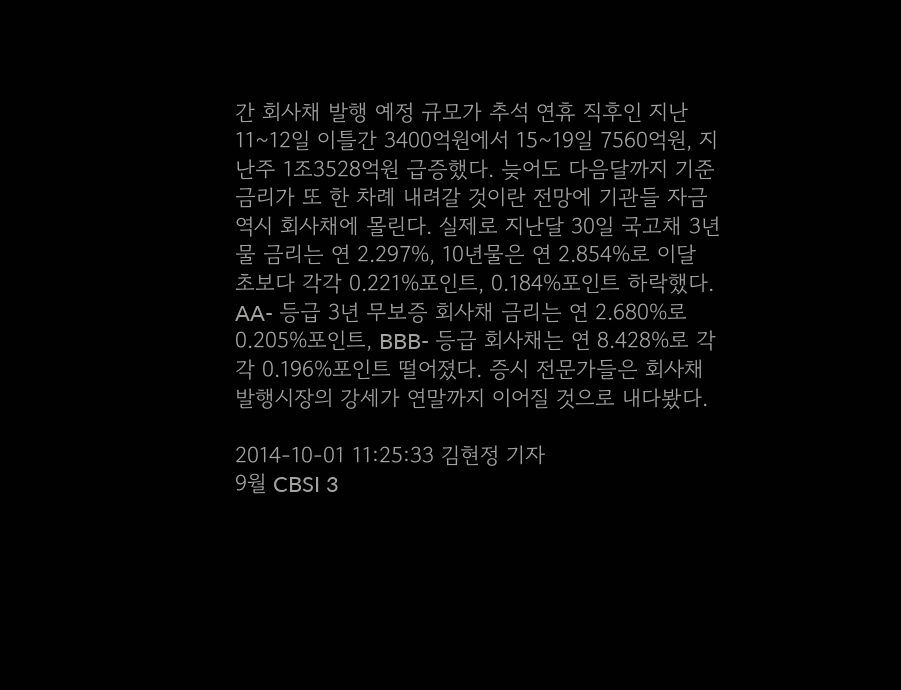간 회사채 발행 예정 규모가 추석 연휴 직후인 지난 11~12일 이틀간 3400억원에서 15~19일 7560억원, 지난주 1조3528억원 급증했다. 늦어도 다음달까지 기준금리가 또 한 차례 내려갈 것이란 전망에 기관들 자금 역시 회사채에 몰린다. 실제로 지난달 30일 국고채 3년물 금리는 연 2.297%, 10년물은 연 2.854%로 이달 초보다 각각 0.221%포인트, 0.184%포인트 하락했다. AA- 등급 3년 무보증 회사채 금리는 연 2.680%로 0.205%포인트, BBB- 등급 회사채는 연 8.428%로 각각 0.196%포인트 떨어졌다. 증시 전문가들은 회사채 발행시장의 강세가 연말까지 이어질 것으로 내다봤다.

2014-10-01 11:25:33 김현정 기자
9월 CBSI 3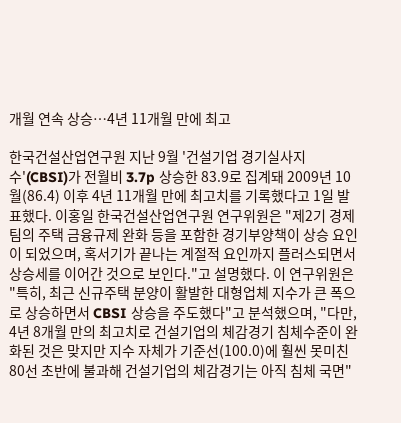개월 연속 상승…4년 11개월 만에 최고

한국건설산업연구원 지난 9월 '건설기업 경기실사지수'(CBSI)가 전월비 3.7p 상승한 83.9로 집계돼 2009년 10월(86.4) 이후 4년 11개월 만에 최고치를 기록했다고 1일 발표했다. 이홍일 한국건설산업연구원 연구위원은 "제2기 경제팀의 주택 금융규제 완화 등을 포함한 경기부양책이 상승 요인이 되었으며, 혹서기가 끝나는 계절적 요인까지 플러스되면서 상승세를 이어간 것으로 보인다."고 설명했다. 이 연구위원은 "특히, 최근 신규주택 분양이 활발한 대형업체 지수가 큰 폭으로 상승하면서 CBSI 상승을 주도했다"고 분석했으며, "다만, 4년 8개월 만의 최고치로 건설기업의 체감경기 침체수준이 완화된 것은 맞지만 지수 자체가 기준선(100.0)에 훨씬 못미친 80선 초반에 불과해 건설기업의 체감경기는 아직 침체 국면"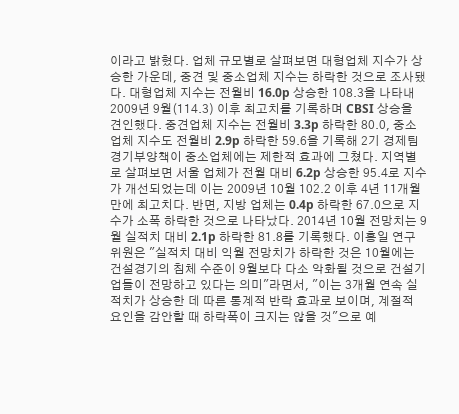이라고 밝혔다. 업체 규모별로 살펴보면 대형업체 지수가 상승한 가운데, 중견 및 중소업체 지수는 하락한 것으로 조사됐다. 대형업체 지수는 전월비 16.0p 상승한 108.3을 나타내 2009년 9월(114.3) 이후 최고치를 기록하며 CBSI 상승을 견인했다. 중견업체 지수는 전월비 3.3p 하락한 80.0, 중소업체 지수도 전월비 2.9p 하락한 59.6을 기록해 2기 경제팀 경기부양책이 중소업체에는 제한적 효과에 그쳤다. 지역별로 살펴보면 서울 업체가 전월 대비 6.2p 상승한 95.4로 지수가 개선되었는데 이는 2009년 10월 102.2 이후 4년 11개월 만에 최고치다. 반면, 지방 업체는 0.4p 하락한 67.0으로 지수가 소폭 하락한 것으로 나타났다. 2014년 10월 전망치는 9월 실적치 대비 2.1p 하락한 81.8를 기록했다. 이홍일 연구위원은 "실적치 대비 익월 전망치가 하락한 것은 10월에는 건설경기의 침체 수준이 9월보다 다소 악화될 것으로 건설기업들이 전망하고 있다는 의미"라면서, "이는 3개월 연속 실적치가 상승한 데 따른 통계적 반락 효과로 보이며, 계절적 요인을 감안할 때 하락폭이 크지는 않을 것"으로 예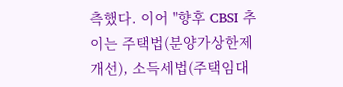측했다. 이어 "향후 CBSI 추이는 주택법(분양가상한제 개선), 소득세법(주택임대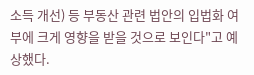소득 개선) 등 부동산 관련 법안의 입법화 여부에 크게 영향을 받을 것으로 보인다"고 예상했다.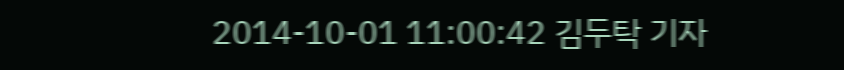2014-10-01 11:00:42 김두탁 기자